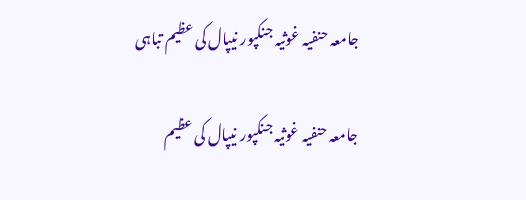جامعہ حنفیہ غوثیہ جنکپور نیپال کی عظیم تباہی

جامعہ حنفیہ غوثیہ جنکپور نیپال کی عظیم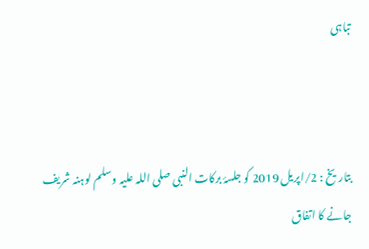تباہی



بتاریخ : 2/اپریل 2019 کو جلسۂ برکات النبی صلی اللہ علیہ وسلم لوہنہ شریف جانے کا اتفاق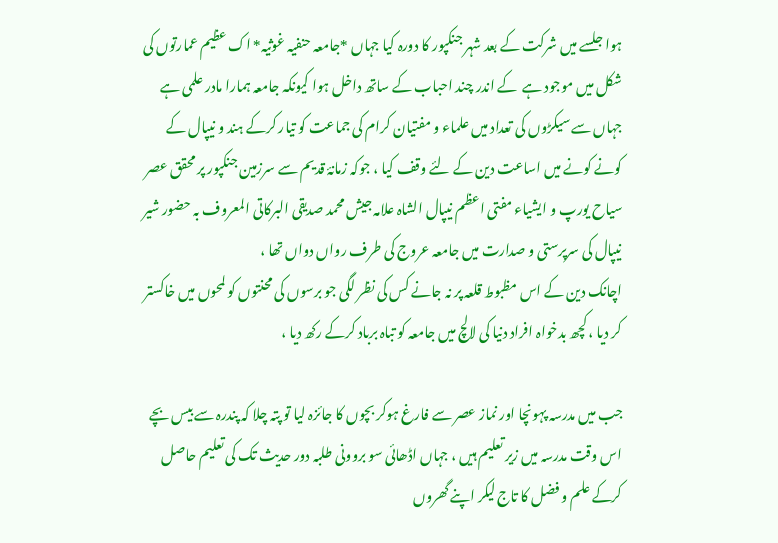ہوا جلسے میں شرکت کے بعد شہر جنکپور کا دورہ کیا جہاں *جامعہ حنفیہ غوثیہ* اک عظیم عمارتوں کی شکل میں موجود ہے  کے اندر چند احباب کے ساتھ داخل ہوا کیونکہ جامعہ ہمارا مادر علمی ہے جہاں سے سیکڑوں کی تعداد میں علماء و مفتیان کرام کی جماعت کو تیار کرکے ہند و نیپال کے کونے کونے میں اساعت دین کے لئے وقف کیا ، جوکہ زمانۂ قدیم سے سرزمین جنکپور پر محقق عصر سیاح یورپ و ایشیاء مفتی اعظم نیپال الشاہ علامہ جیش محمد صدیقی البرکاتی المعروف بہ حضور شیر نیپال کی سرپرستی و صدارت میں جامعہ عروج کی طرف رواں دواں تھا ،
اچانک دین کے اس مظبوط قلعہ پر نہ جانے کس کی نظر لگی جو برسوں کی محنتوں کو لمحوں میں خاکستر کر دیا ، کچھ بدخواہ افراد دنیا کی لالچ میں جامعہ کو تباہ برباد کرکے رکھ دیا ،

جب میں مدرسہ پہونچا اور نماز عصر سے فارغ ہوکر بچوں کا جائزہ لیا تو پتہ چلا کہ پندرہ سے بیس بچے اس وقت مدرسہ میں زیر تعلیم ہیں ، جہاں اڈھائی سو بروونی طلبہ دور حدیث تک کی تعلیم حاصل کرکے علم و فضل کا تاج لیکر اپنے گھروں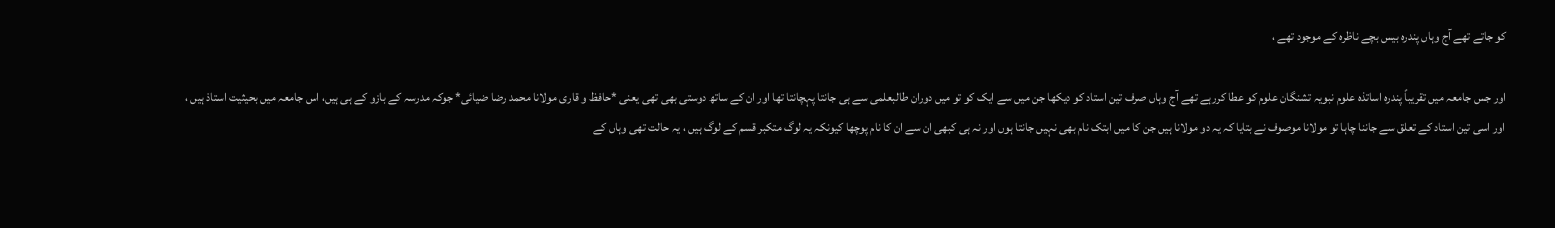کو جاتے تھے آج وہاں پندرہ بیس بچے ناظرہ کے موجود تھے ،

اور جس جامعہ میں تقریباً پندرہ اساتذہ علوم نبویہ تشنگان علوم کو عطا کررہے تھے آج وہاں صرف تین استاد کو دیکھا جن میں سے ایک کو تو میں دوران طالبعلمی سے ہی جانتا پہچانتا تھا اور ان کے ساتھ دوستی بھی تھی یعنی *حافظ و قاری مولانا محمد رضا ضیائی* جوکہ مدرسہ کے بازو کے ہی ہیں، اس جامعہ میں بحیثیت استاذ ہیں ،
اور اسی تین استاد کے تعلق سے جاننا چاہا تو مولانا موصوف نے بتایا کہ یہ دو مولانا ہیں جن کا میں ابتک نام بھی نہیں جانتا ہوں اور نہ ہی کبھی ان سے ان کا نام پوچھا کیونکہ یہ لوگ متکبر قسم کے لوگ ہیں ، یہ حالت تھی وہاں کے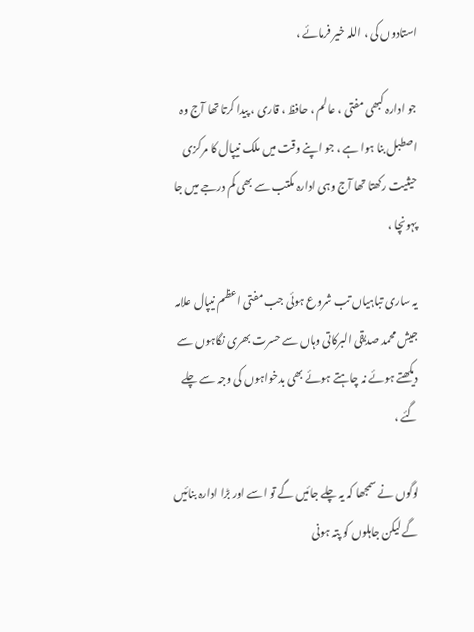استادوں کی ، اللہ خیر فرمائے ،

جو ادارہ کبھی مفتی ، عالم ، حافظ ، قاری ، پیدا کرتا تھا آج وہ اصطبل بنا ہوا ہے ، جو اپنے وقت میں ملک نیپال کا مرکزی حیثیت رکھتا تھا آج وہی ادارہ مکتب سے بھی کم درجے میں جا پہونچا ،

یہ ساری تباہیاں تب شروع ہوئی جب مفتی اعظم نیپال علامہ جیش محمد صدیقی البرکاتی وہاں سے حسرت بھری نگاہوں سے دیکھتے ہوئے نہ چاہتے ہوئے بھی بدخواہوں کی وجہ سے چلے گئے ،

لوگوں نے سمجھا کہ یہ چلے جائیں گے تو اسے اور بڑا ادارہ بنائیں گے لیکن جاہلوں کو پتہ ہونی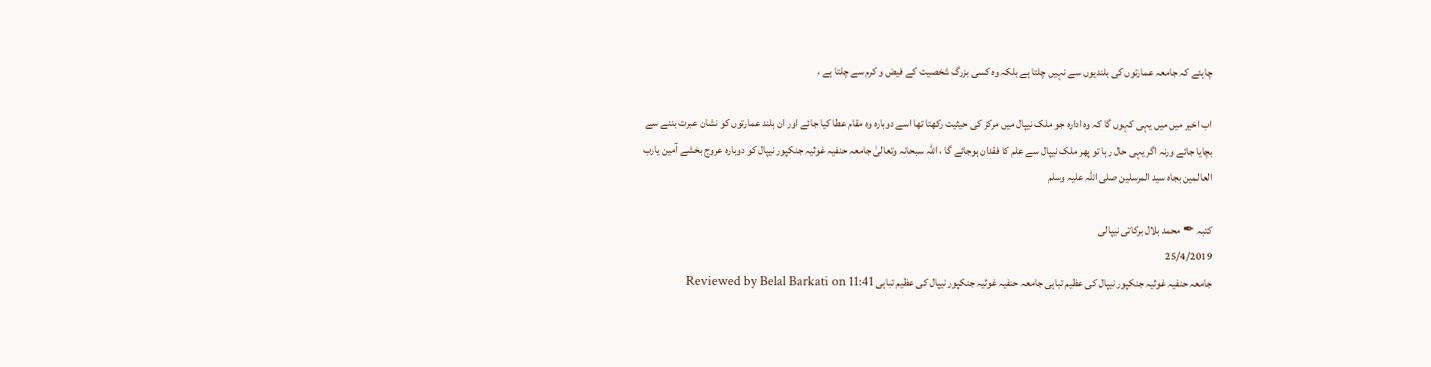چاہئے کہ جامعہ عمارتوں کی بلندیوں سے نہیں چلتا ہے بلکہ وہ کسی بزرگ شخصیت کے فیض و کرم سے چلتا ہے ،

اب اخیر میں میں یہی کہوں گا کہ وہ ادارہ جو ملک نیپال میں مرکز کی حیثیت رکھتا تھا اسے دوبارہ وہ مقام عطا کیا جائے اور ان بلند عمارتوں کو نشان عبرت بننے سے بچایا جائے ورنہ اگر یہی حال رہا تو پھر ملک نیپال سے علم کا فقدان ہوجائے گا ، اللہ سبحانہ وتعالیٰ جامعہ حنفیہ غوثیہ جنکپور نیپال کو دوبارہ عروج بخشے آمین یارب العالمین بجاہ سید المرسلین صلی اللہ علیہ وسلم

کتبہ ✒ محمد بلال برکاتی نیپالی
25/4/2019
جامعہ حنفیہ غوثیہ جنکپور نیپال کی عظیم تباہی جامعہ حنفیہ غوثیہ جنکپور نیپال کی عظیم تباہی Reviewed by Belal Barkati on 11:41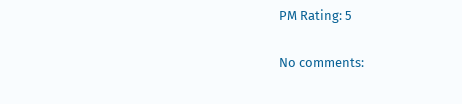PM Rating: 5

No comments: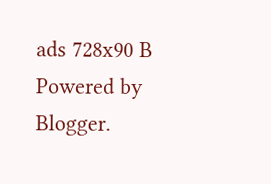ads 728x90 B
Powered by Blogger.